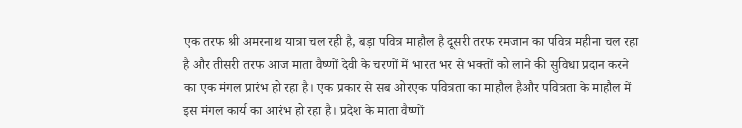एक तरफ श्री अमरनाथ यात्रा चल रही है, बड़ा पवित्र माहौल है दूसरी तरफ रमजान का पवित्र महीना चल रहा है और तीसरी तरफ आज माता वैष्णों देवी के चरणों में भारत भर से भक्तों को लाने की सुविधा प्रदान करने का एक मंगल प्रारंभ हो रहा है। एक प्रकार से सब ओरएक पवित्रता का माहौल हैऔर पवित्रता के माहौल में इस मंगल कार्य का आरंभ हो रहा है। प्रदेश के माता वैष्णों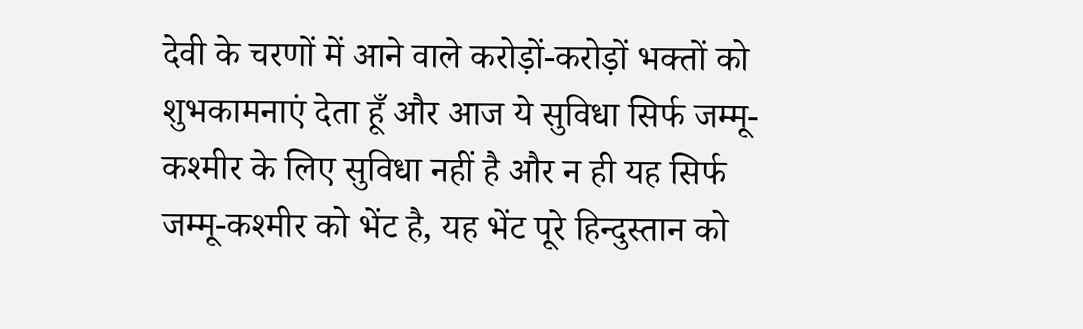देवी के चरणों में आने वाले करोड़ों-करोड़ों भक्तों को शुभकामनाएं देता हूँ और आज ये सुविधा सिर्फ जम्मू-कश्मीर के लिए सुविधा नहीं है और न ही यह सिर्फ जम्मू-कश्मीर को भेंट है, यह भेंट पूरे हिन्दुस्तान को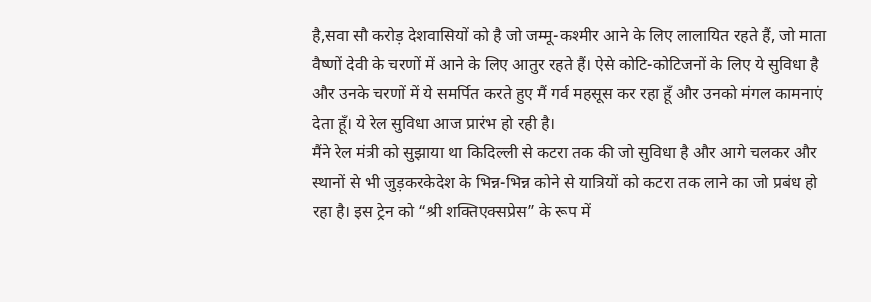है,सवा सौ करोड़ देशवासियों को है जो जम्मू-कश्मीर आने के लिए लालायित रहते हैं, जो माता वैष्णों देवी के चरणों में आने के लिए आतुर रहते हैं। ऐसे कोटि-कोटिजनों के लिए ये सुविधा है और उनके चरणों में ये समर्पित करते हुए मैं गर्व महसूस कर रहा हूँ और उनको मंगल कामनाएं देता हूँ। ये रेल सुविधा आज प्रारंभ हो रही है।
मैंने रेल मंत्री को सुझाया था किदिल्ली से कटरा तक की जो सुविधा है और आगे चलकर और स्थानों से भी जुड़करकेदेश के भिन्न-भिन्न कोने से यात्रियों को कटरा तक लाने का जो प्रबंध हो रहा है। इस ट्रेन को “श्री शक्तिएक्सप्रेस” के रूप में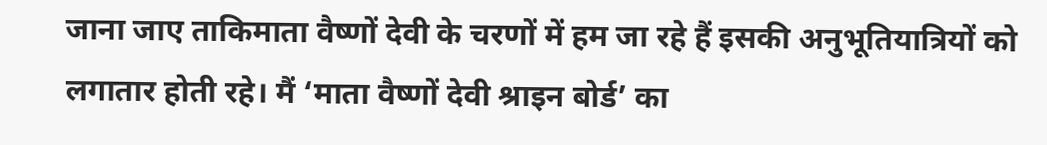जाना जाए ताकिमाता वैष्णों देवी के चरणों में हम जा रहे हैं इसकी अनुभूतियात्रियों को लगातार होती रहे। मैं ‘माता वैष्णों देवी श्राइन बोर्ड’ का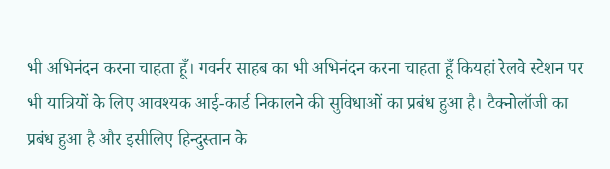भी अभिनंदन करना चाहता हूँ। गवर्नर साहब का भी अभिनंदन करना चाहता हूँ कियहां रेलवे स्टेशन पर भी यात्रियों के लिए आवश्यक आई-कार्ड निकालने की सुविधाओं का प्रबंध हुआ है। टैक्नोलॉजी का प्रबंध हुआ है और इसीलिए हिन्दुस्तान के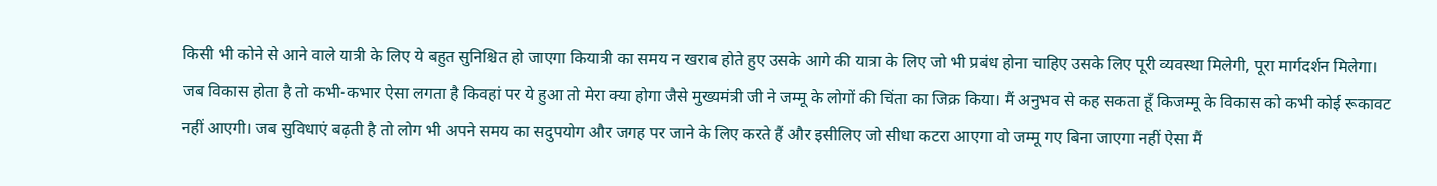किसी भी कोने से आने वाले यात्री के लिए ये बहुत सुनिश्चित हो जाएगा कियात्री का समय न खराब होते हुए उसके आगे की यात्रा के लिए जो भी प्रबंध होना चाहिए उसके लिए पूरी व्यवस्था मिलेगी, पूरा मार्गदर्शन मिलेगा।
जब विकास होता है तो कभी-कभार ऐसा लगता है किवहां पर ये हुआ तो मेरा क्या होगा जैसे मुख्यमंत्री जी ने जम्मू के लोगों की चिंता का जिक्र किया। मैं अनुभव से कह सकता हूँ किजम्मू के विकास को कभी कोई रूकावट नहीं आएगी। जब सुविधाएं बढ़ती है तो लोग भी अपने समय का सदुपयोग और जगह पर जाने के लिए करते हैं और इसीलिए जो सीधा कटरा आएगा वो जम्मू गए बिना जाएगा नहीं ऐसा मैं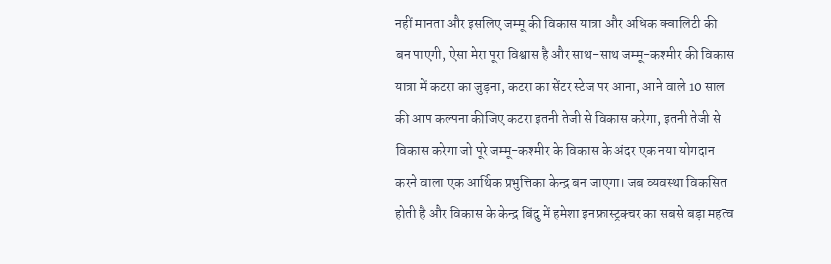नहीं मानता और इसलिए जम्मू की विकास यात्रा और अधिक क्वालिटी की बन पाएगी, ऐसा मेरा पूरा विश्वास है और साथ-साथ जम्मू-कश्मीर की विकास यात्रा में कटरा का जुड़ना, कटरा का सेंटर स्टेज पर आना, आने वाले 10 साल की आप कल्पना कीजिए कटरा इतनी तेजी से विकास करेगा, इतनी तेजी से विकास करेगा जो पूरे जम्मू-कश्मीर के विकास के अंदर एक नया योगदान करने वाला एक आर्थिक प्रभुत्तिका केन्द्र बन जाएगा। जब व्यवस्था विकसित होती है और विकास के केन्द्र बिंदु में हमेशा इनफ्रास्ट्रक्चर का सबसे बड़ा महत्व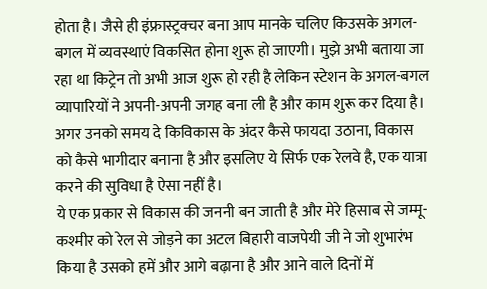होता है। जैसे ही इंफ्रास्ट्रक्चर बना आप मानके चलिए किउसके अगल-बगल में व्यवस्थाएं विकसित होना शुरू हो जाएगी। मुझे अभी बताया जा रहा था किट्रेन तो अभी आज शुरू हो रही है लेकिन स्टेशन के अगल-बगल व्यापारियों ने अपनी-अपनी जगह बना ली है और काम शुरू कर दिया है। अगर उनको समय दे किविकास के अंदर कैसे फायदा उठाना, विकास को कैसे भागीदार बनाना है और इसलिए ये सिर्फ एक रेलवे है, एक यात्रा करने की सुविधा है ऐसा नहीं है।
ये एक प्रकार से विकास की जननी बन जाती है और मेरे हिसाब से जम्मू-कश्मीर को रेल से जोड़ने का अटल बिहारी वाजपेयी जी ने जो शुभारंभ किया है उसको हमें और आगे बढ़ाना है और आने वाले दिनों में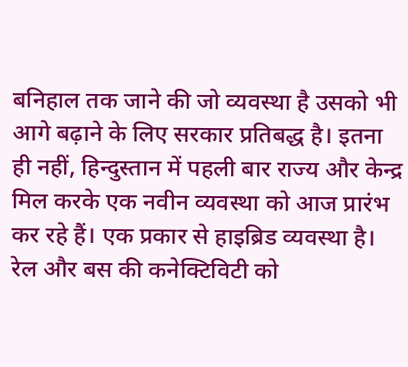बनिहाल तक जाने की जो व्यवस्था है उसको भी आगे बढ़ाने के लिए सरकार प्रतिबद्ध है। इतना ही नहीं, हिन्दुस्तान में पहली बार राज्य और केन्द्र मिल करके एक नवीन व्यवस्था को आज प्रारंभ कर रहे हैं। एक प्रकार से हाइब्रिड व्यवस्था है। रेल और बस की कनेक्टिविटी को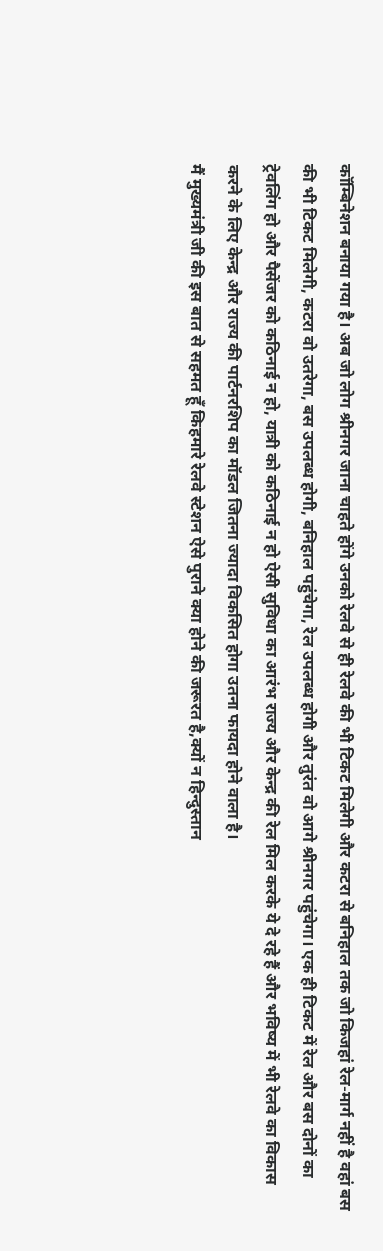कॉम्बिनेशन बनाया गया है। अब जो लोग श्रीनगर जाना चाहते होंगे उनको रेलवे से ही रेलवे की भी टिकट मिलेगी और कटरा से बनिहाल तक जो किजहां रेल-मार्ग नहीं है वहां बस की भी टिकट मिलेगी, कटरा वो उतरेगा, बस उपलब्ध होगी, बनिहाल पहुंचेगा, रेल उपलब्ध होगी और तुरंत वो आगे श्रीनगर पहुंचेगा। एक ही टिकट में रेल और बस दोनों का ट्रेवलिंग हो और पैसेंजर को कठिनाई न हो, यात्री को कठिनाई न हो ऐसी सुविधा का आरंभ राज्य और केन्द्र की रेल मिल करके ये दे रहे हैं और भविष्य में भी रेलवे का विकास करने के लिए केन्द्र और राज्य की पार्टनरशिप का मॉडल जितना ज्यादा विकसित होगा उतना फायदा होने वाला है।
मैं मुख्यमंत्री जी की इस बात से सहमत हूँ किहमारे रेलवे स्टेशन ऐसे पुराने क्या होने की जरूरत है,क्यों न हिन्दुस्तान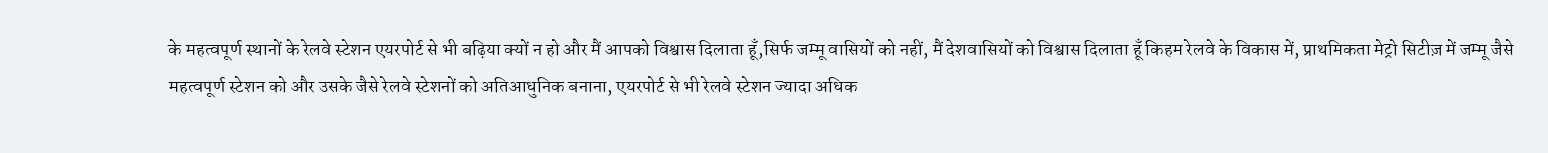के महत्वपूर्ण स्थानों के रेलवे स्टेशन एयरपोर्ट से भी बढ़िया क्यों न हो और मैं आपको विश्वास दिलाता हूँ,सिर्फ जम्मू वासियों को नहीं, मैं देशवासियों को विश्वास दिलाता हूँ किहम रेलवे के विकास में, प्राथमिकता मेट्रो सिटीज़ में जम्मू जैसे महत्वपूर्ण स्टेशन को और उसके जैसे रेलवे स्टेशनों को अतिआधुनिक बनाना, एयरपोर्ट से भी रेलवे स्टेशन ज्यादा अधिक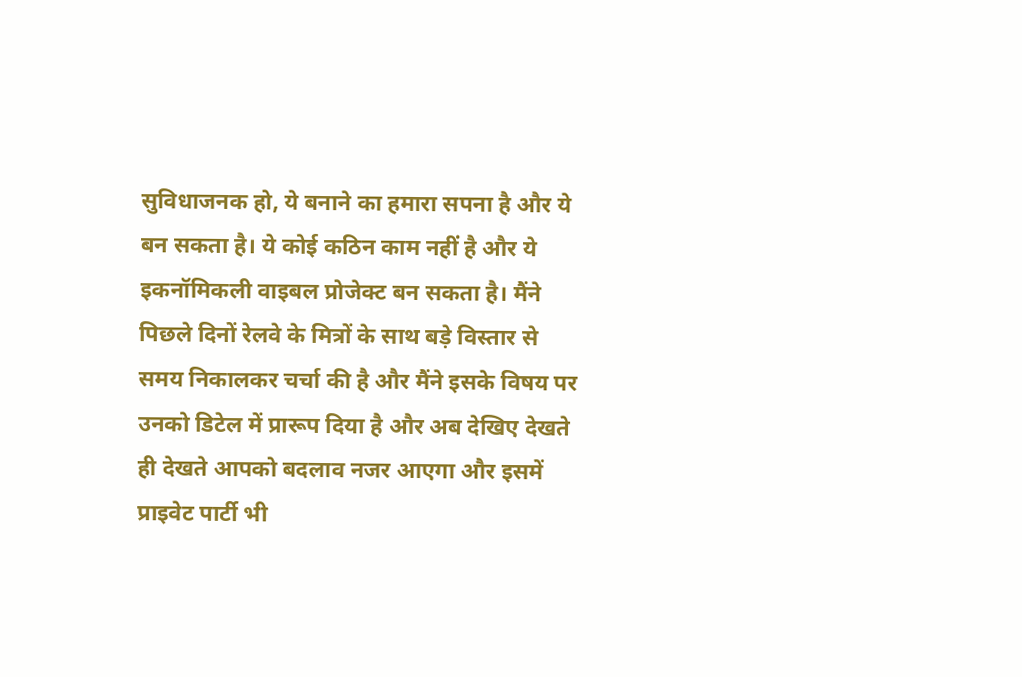सुविधाजनक हो, ये बनाने का हमारा सपना है और ये बन सकता है। ये कोई कठिन काम नहीं है और ये इकनॉमिकली वाइबल प्रोजेक्ट बन सकता है। मैंने पिछले दिनों रेलवे के मित्रों के साथ बड़े विस्तार से समय निकालकर चर्चा की है और मैंने इसके विषय पर उनको डिटेल में प्रारूप दिया है और अब देखिए देखते ही देखते आपको बदलाव नजर आएगा और इसमें प्राइवेट पार्टी भी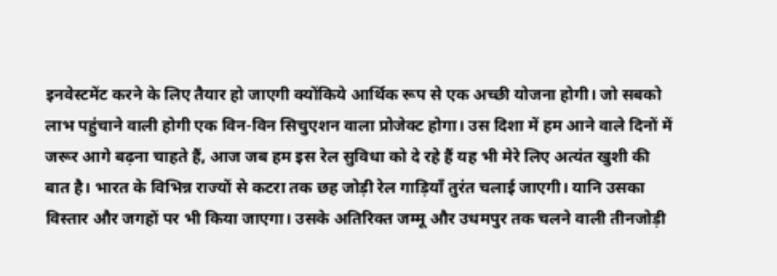इनवेस्टमेंट करने के लिए तैयार हो जाएगी क्योंकिये आर्थिक रूप से एक अच्छी योजना होगी। जो सबको लाभ पहुंचाने वाली होगी एक विन-विन सिचुएशन वाला प्रोजेक्ट होगा। उस दिशा में हम आने वाले दिनों में जरूर आगे बढ़ना चाहते हैं, आज जब हम इस रेल सुविधा को दे रहे हैं यह भी मेरे लिए अत्यंत खुशी की बात है। भारत के विभिन्न राज्यों से कटरा तक छह जोड़ी रेल गाड़ियाँ तुरंत चलाई जाएगी। यानि उसका विस्तार और जगहों पर भी किया जाएगा। उसके अतिरिक्त जम्मू और उधमपुर तक चलने वाली तीनजोड़ी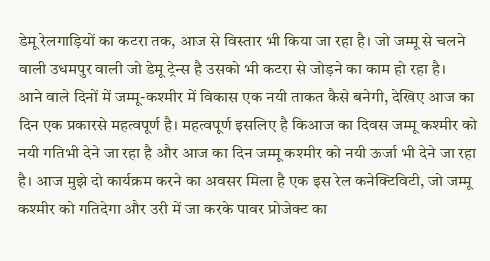डेमू रेलगाड़ियों का कटरा तक, आज से विस्तार भी किया जा रहा है। जो जम्मू से चलने वाली उधमपुर वाली जो डेमू ट्रेन्स है उसको भी कटरा से जोड़ने का काम हो रहा है।
आने वाले दिनों में जम्मू-कश्मीर में विकास एक नयी ताकत कैसे बनेगी, देखिए आज का दिन एक प्रकारसे महत्वपूर्ण है। महत्वपूर्ण इसलिए है किआज का दिवस जम्मू कश्मीर को नयी गतिभी देने जा रहा है और आज का दिन जम्मू कश्मीर को नयी ऊर्जा भी देने जा रहा है। आज मुझे दो कार्यक्रम करने का अवसर मिला है एक इस रेल कनेक्टिविटी, जो जम्मू कश्मीर को गतिदेगा और उरी में जा करके पावर प्रोजेक्ट का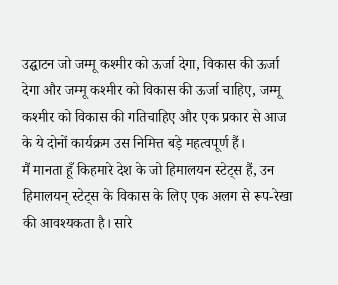उद्घाटन जो जम्मू कश्मीर को ऊर्जा देगा, विकास की ऊर्जा देगा और जम्मू कश्मीर को विकास की ऊर्जा चाहिए, जम्मू कश्मीर को विकास की गतिचाहिए और एक प्रकार से आज के ये दोनों कार्यक्रम उस निमित्त बड़े महत्वपूर्ण हैं।
मैं मानता हूँ किहमारे देश के जो हिमालयन स्टेट्स हैं, उन हिमालयन् स्टेट्स के विकास के लिए एक अलग से रूप-रेखा की आवश्यकता है। सारे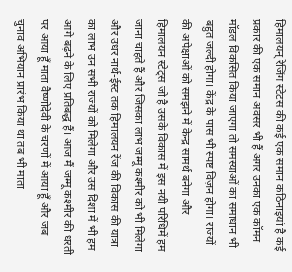हिमालयन् रेजिंग स्टेटस की कई एक समान कठिनाइयां है कई प्रकार की एक समान अवसर भी हैं अगर उनका एक कॉमन मॉडल विकसित किया जाएगा तो समस्याओं का समाधान भी बहुत जल्दी होगा। केंद्र के पास भी स्पष्ट विज़न होगा। राज्यों की अपेक्षाओं को समझने में केन्द्र सामर्थ बनेगा और हिमालयन स्टेट्स जो है उसके विकास में इस नयी परिधिमें हम जाना चाहते हैं और जिसका लाभ जम्मू कश्मीर को भी मिलेगा और उधर नार्थ-ईस्ट तक हिमालयन रेंज की विकास की यात्रा का लाभ उन सभी राज्यों को मिलेगा और उस दिशा में भी हम आगे बढ़ने के लिए प्रतिबद्ध हैं। आज मैं जम्मू कश्मीर की धरती पर आया हूँ माता वैष्णोदेवी के चरणों में आया हूँ और जब चुनाव अभियान प्रारंभ किया था तब भी माता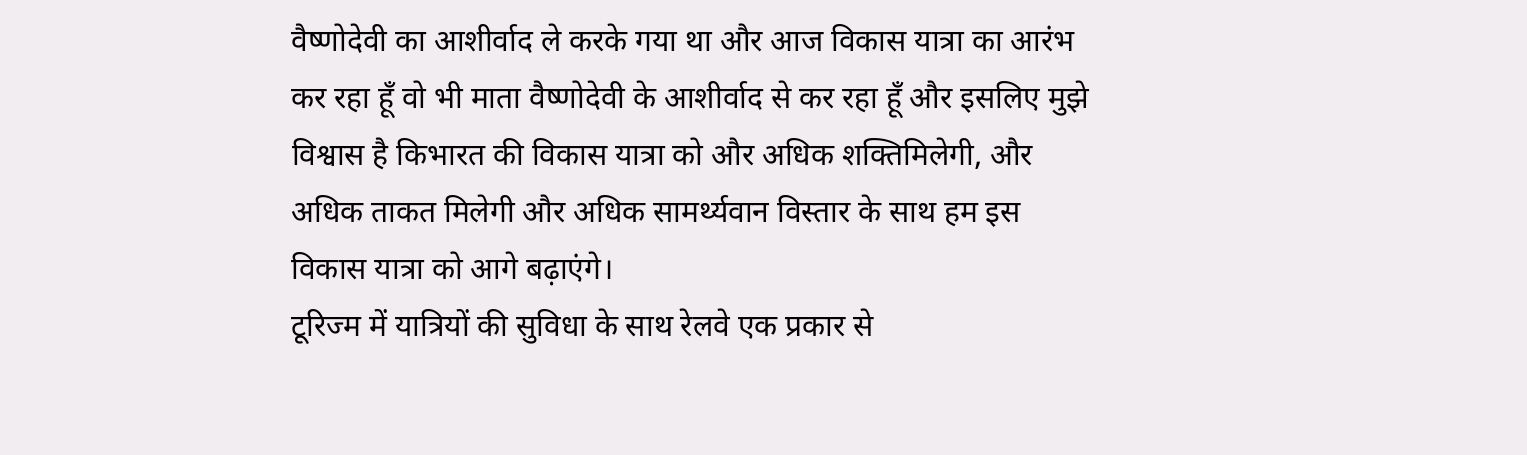वैष्णोदेवी का आशीर्वाद ले करके गया था और आज विकास यात्रा का आरंभ कर रहा हूँ वो भी माता वैष्णोदेवी के आशीर्वाद से कर रहा हूँ और इसलिए मुझे विश्वास है किभारत की विकास यात्रा को और अधिक शक्तिमिलेगी, और अधिक ताकत मिलेगी और अधिक सामर्थ्यवान विस्तार के साथ हम इस विकास यात्रा को आगे बढ़ाएंगे।
टूरिज्म में यात्रियों की सुविधा के साथ रेलवे एक प्रकार से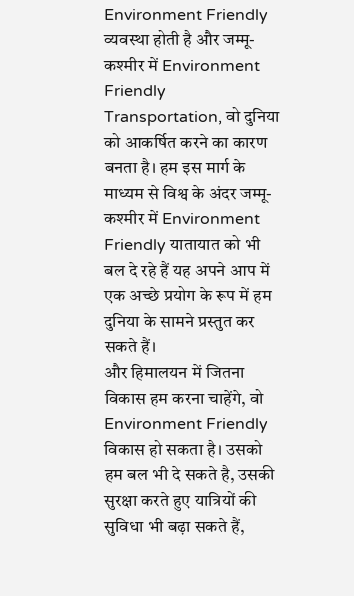Environment Friendly व्यवस्था होती है और जम्मू-कश्मीर में Environment Friendly Transportation, वो दुनिया को आकर्षित करने का कारण बनता है। हम इस मार्ग के माध्यम से विश्व के अंदर जम्मू-कश्मीर में Environment Friendly यातायात को भी बल दे रहे हैं यह अपने आप में एक अच्छे प्रयोग के रूप में हम दुनिया के सामने प्रस्तुत कर सकते हैं।
और हिमालयन में जितना विकास हम करना चाहेंगे, वो Environment Friendly विकास हो सकता है। उसको हम बल भी दे सकते है, उसकी सुरक्षा करते हुए यात्रियों की सुविधा भी बढ़ा सकते हैं,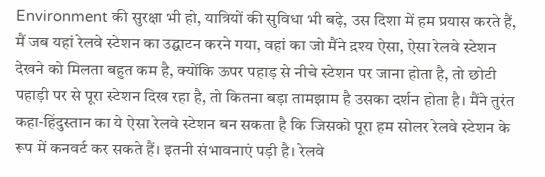Environment की सुरक्षा भी हो, यात्रियों की सुविधा भी बढ़े, उस दिशा में हम प्रयास करते हैं, मैं जब यहां रेलवे स्टेशन का उद्घाटन करने गया, वहां का जो मैंने द़श्य ऐसा, ऐसा रेलवे स्टेशन देखने को मिलता बहुत कम है, क्योंकि ऊपर पहाड़ से नीचे स्टेशन पर जाना होता है, तो छोटी पहाड़ी पर से पूरा स्टेशन दिख रहा है, तो कितना बड़ा तामझाम है उसका दर्शन होता है। मैंने तुरंत कहा-हिंदुस्तान का ये ऐसा रेलवे स्टेशन बन सकता है कि जिसको पूरा हम सोलर रेलवे स्टेशन के रूप में कनवर्ट कर सकते हैं। इतनी संभावनाएं पड़ी है। रेलवे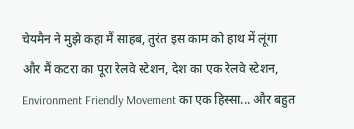चेयमैन ने मुझे कहा मैं साहब, तुरंत इस काम को हाथ में लूंगा और मैं कटरा का पूरा रेलवे स्टेशन, देश का एक रेलवे स्टेशन, Environment Friendly Movement का एक हिस्सा... और बहुत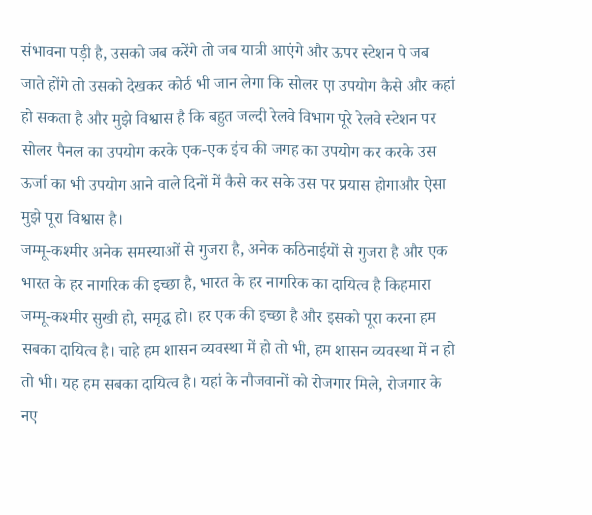संभावना पड़ी है, उसको जब करेंगे तो जब यात्री आएंगे और ऊपर स्टेशन पे जब जाते होंगे तो उसको देखकर कोर्ठ भी जान लेगा कि सोलर एा उपयोग कैसे और कहां हो सकता है और मुझे विश्वास है कि बहुत जल्दी रेलवे विभाग पूरे रेलवे स्टेशन पर सोलर पैनल का उपयोग करके एक-एक इंच की जगह का उपयोग कर करके उस ऊर्जा का भी उपयोग आने वाले दिनों में कैसे कर सके उस पर प्रयास होगाऔर ऐसा मुझे पूरा विश्वास है।
जम्मू-कश्मीर अनेक समस्याओं से गुजरा है, अनेक कठिनाईयों से गुजरा है और एक भारत के हर नागरिक की इच्छा है, भारत के हर नागरिक का दायित्व है किहमारा जम्मू-कश्मीर सुखी हो, समृद्ध हो। हर एक की इच्छा है और इसको पूरा करना हम सबका दायित्व है। चाहे हम शासन व्यवस्था में हो तो भी, हम शासन व्यवस्था में न हो तो भी। यह हम सबका दायित्व है। यहां के नौजवानों को रोजगार मिले, रोजगार के नए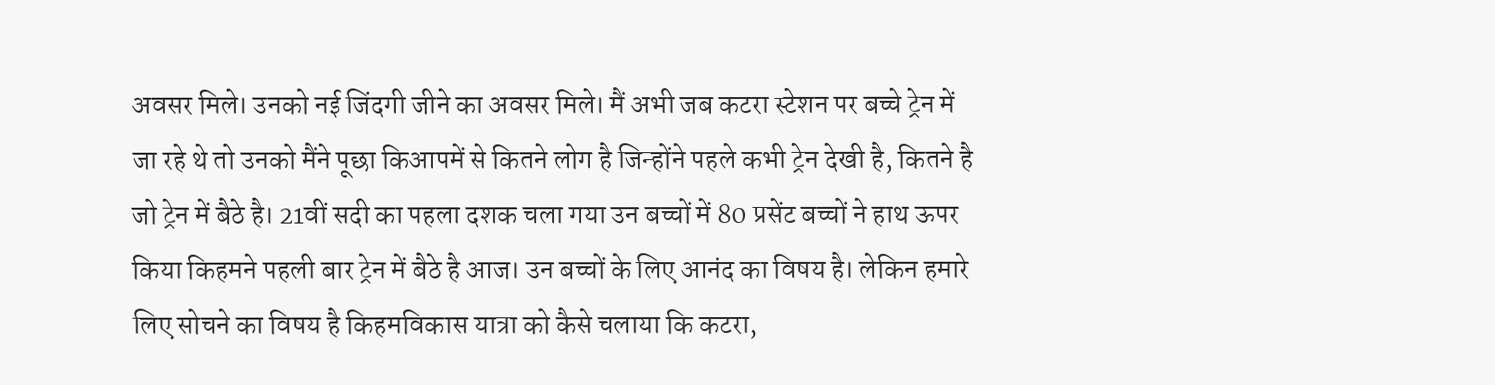अवसर मिले। उनको नई जिंदगी जीने का अवसर मिले। मैं अभी जब कटरा स्टेशन पर बच्चे ट्रेन में जा रहे थे तो उनको मैंने पूछा किआपमें से कितने लोग है जिन्होंने पहले कभी ट्रेन देखी है, कितने है जो ट्रेन में बैठे है। 21वीं सदी का पहला दशक चला गया उन बच्चों में 80 प्रसेंट बच्चों ने हाथ ऊपर किया किहमने पहली बार ट्रेन में बैठे है आज। उन बच्चों के लिए आनंद का विषय है। लेकिन हमारे लिए सोचने का विषय है किहमविकास यात्रा को कैसे चलाया कि कटरा,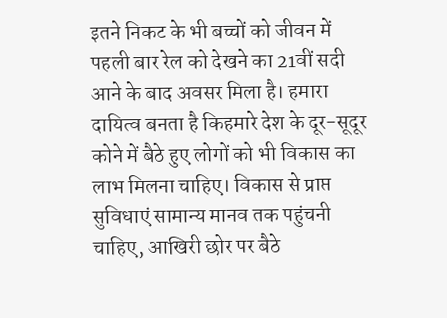इतने निकट के भी बच्चों को जीवन में पहली बार रेल को देखने का 21वीं सदी आने के बाद अवसर मिला है। हमारा दायित्व बनता है किहमारे देश के दूर-सूदूर कोने में बैठे हुए लोगों को भी विकास का लाभ मिलना चाहिए। विकास से प्राप्त सुविधाएं सामान्य मानव तक पहुंचनी चाहिए, आखिरी छोर पर बैठे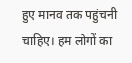हुए मानव तक पहुंचनी चाहिए। हम लोगों का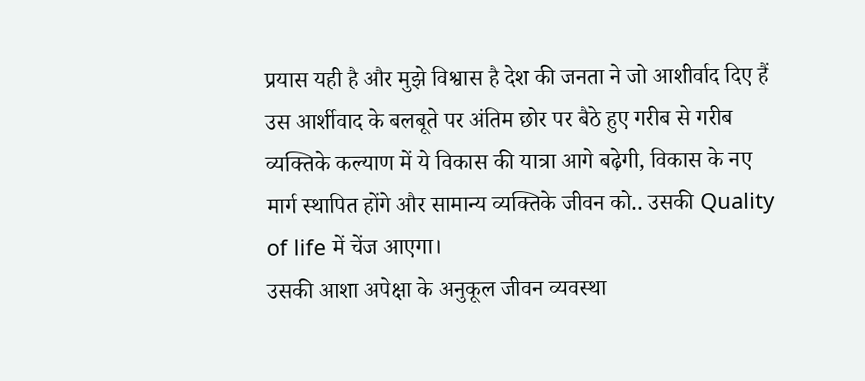प्रयास यही है और मुझे विश्वास है देश की जनता ने जो आशीर्वाद दिए हैं उस आर्शीवाद के बलबूते पर अंतिम छोर पर बैठे हुए गरीब से गरीब व्यक्तिके कल्याण में ये विकास की यात्रा आगे बढ़ेगी, विकास के नए मार्ग स्थापित होंगे और सामान्य व्यक्तिके जीवन को.. उसकी Quality of life में चेंज आएगा।
उसकी आशा अपेक्षा के अनुकूल जीवन व्यवस्था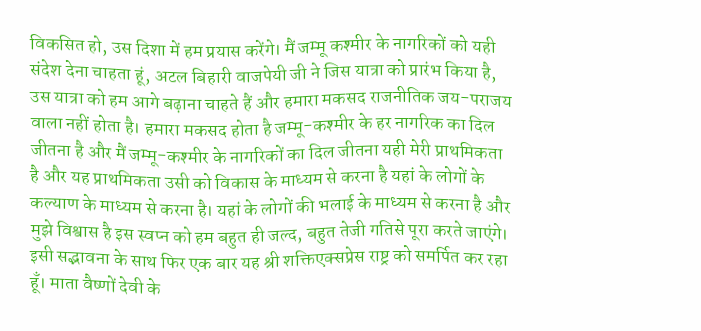विकसित हो, उस दिशा में हम प्रयास करेंगे। मैं जम्मू कश्मीर के नागरिकों को यही संदेश देना चाहता हूं, अटल बिहारी वाजपेयी जी ने जिस यात्रा को प्रारंभ किया है, उस यात्रा को हम आगे बढ़ाना चाहते हैं और हमारा मकसद राजनीतिक जय-पराजय वाला नहीं होता है। हमारा मकसद होता है जम्मू-कश्मीर के हर नागरिक का दिल जीतना है और मैं जम्मू-कश्मीर के नागरिकों का दिल जीतना यही मेरी प्राथमिकता है और यह प्राथमिकता उसी को विकास के माध्यम से करना है यहां के लोगों के कल्याण के माध्यम से करना है। यहां के लोगों की भलाई के माध्यम से करना है और मुझे विश्वास है इस स्वप्न को हम बहुत ही जल्द, बहुत तेजी गतिसे पूरा करते जाएंगे। इसी सद्भावना के साथ फिर एक बार यह श्री शक्तिएक्सप्रेस राष्ट्र को समर्पित कर रहा हूँ। माता वैष्णों देवी के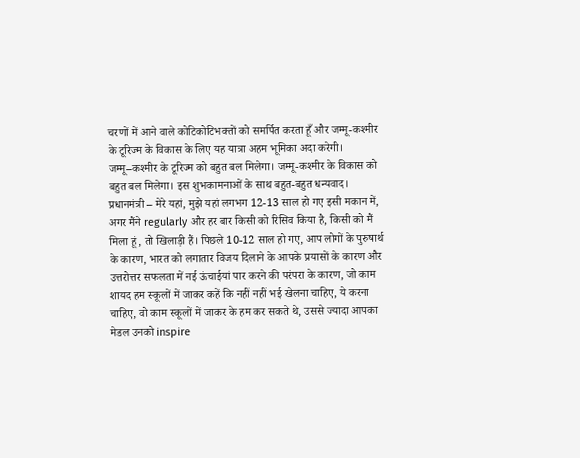चरणों में आने वाले कोटिकोटिभक्तों को समर्पित करता हूँ और जम्मू-कश्मीर के टूरिज्म के विकास के लिए यह यात्रा अहम भूमिका अदा करेगी। जम्मू–कश्मीर के टूरिज्म को बहुत बल मिलेगा। जम्मू-कश्मीर के विकास को बहुत बल मिलेगा। इस शुभकामनाओं के साथ बहुत-बहुत धन्यवाद।
प्रधानमंत्री – मेरे यहां, मुझे यहां लगभग 12-13 साल हो गए इसी मकान में, अगर मैंने regularly और हर बार किसी को रिसिव किया है, किसी को मैं मिला हूं, तो खिलाड़ी हैं। पिछले 10-12 साल हो गए, आप लोगों के पुरुषार्थ के कारण, भारत को लगातार विजय दिलाने के आपके प्रयासों के कारण और उत्तरोत्तर सफलता में नई ऊंचाईयां पार करने की परंपरा के कारण, जो काम शायद हम स्कूलों में जाकर कहें कि नहीं नहीं भई खेलना चाहिए, ये करना चाहिए, वो काम स्कूलों में जाकर के हम कर सकते थे, उससे ज्यादा आपका मेडल उनको inspire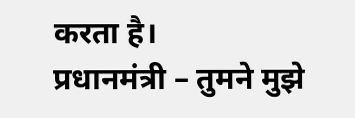करता है।
प्रधानमंत्री – तुमने मुझे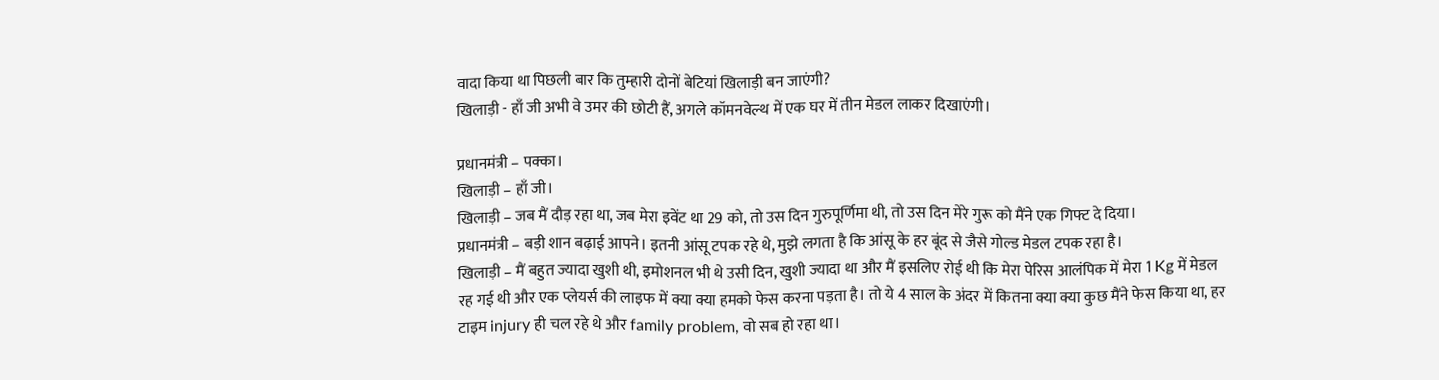वादा किया था पिछली बार कि तुम्हारी दोनों बेटियां खिलाड़ी बन जाएंगी?
खिलाड़ी - हाँ जी अभी वे उमर की छोटी हैं, अगले कॉमनवेल्थ में एक घर में तीन मेडल लाकर दिखाएंगी।

प्रधानमंत्री – पक्का।
खिलाड़ी – हाँ जी।
खिलाड़ी – जब मैं दौड़ रहा था, जब मेरा इवेंट था 29 को, तो उस दिन गुरुपूर्णिमा थी, तो उस दिन मेरे गुरू को मैंने एक गिफ्ट दे दिया।
प्रधानमंत्री – बड़ी शान बढ़ाई आपने। इतनी आंसू टपक रहे थे, मुझे लगता है कि आंसू के हर बूंद से जैसे गोल्ड मेडल टपक रहा है।
खिलाड़ी – मैं बहुत ज्यादा खुशी थी, इमोशनल भी थे उसी दिन, खुशी ज्यादा था और मैं इसलिए रोई थी कि मेरा पेरिस आलंपिक में मेरा 1 Kg में मेडल रह गई थी और एक प्लेयर्स की लाइफ में क्या क्या हमको फेस करना पड़ता है। तो ये 4 साल के अंदर में कितना क्या क्या कुछ मैंने फेस किया था, हर टाइम injury ही चल रहे थे और family problem, वो सब हो रहा था।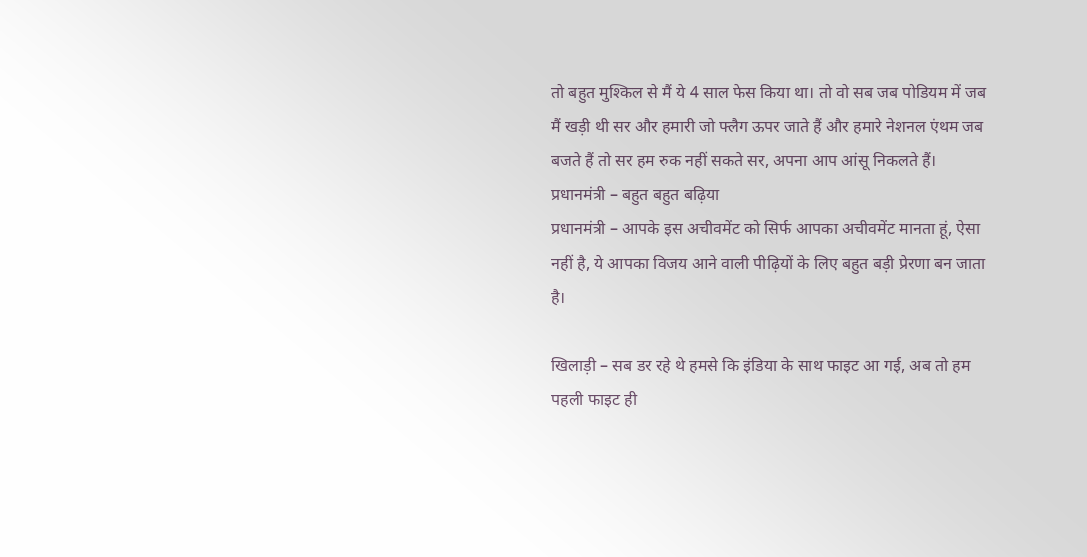तो बहुत मुश्किल से मैं ये 4 साल फेस किया था। तो वो सब जब पोडियम में जब मैं खड़ी थी सर और हमारी जो फ्लैग ऊपर जाते हैं और हमारे नेशनल एंथम जब बजते हैं तो सर हम रुक नहीं सकते सर, अपना आप आंसू निकलते हैं।
प्रधानमंत्री – बहुत बहुत बढ़िया
प्रधानमंत्री – आपके इस अचीवमेंट को सिर्फ आपका अचीवमेंट मानता हूं, ऐसा नहीं है, ये आपका विजय आने वाली पीढ़ियों के लिए बहुत बड़ी प्रेरणा बन जाता है।

खिलाड़ी – सब डर रहे थे हमसे कि इंडिया के साथ फाइट आ गई, अब तो हम पहली फाइट ही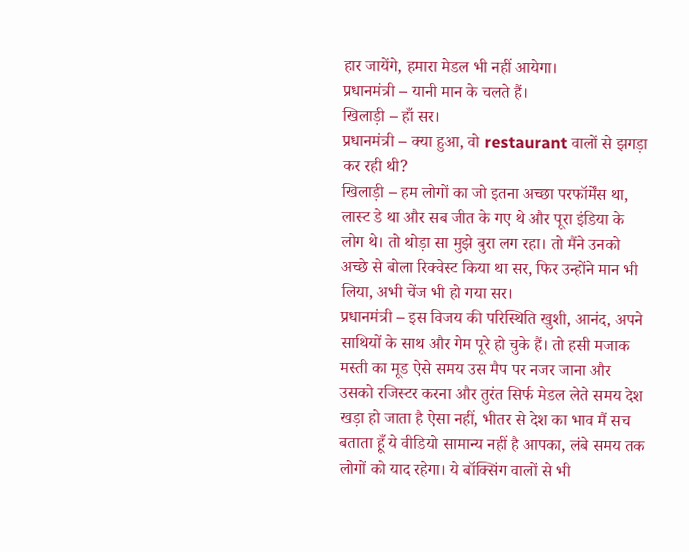हार जायेंगे, हमारा मेडल भी नहीं आयेगा।
प्रधानमंत्री – यानी मान के चलते हैं।
खिलाड़ी – हाँ सर।
प्रधानमंत्री – क्या हुआ, वो restaurant वालों से झगड़ा कर रही थी?
खिलाड़ी – हम लोगों का जो इतना अच्छा परफॉर्मेंस था, लास्ट डे था और सब जीत के गए थे और पूरा इंडिया के लोग थे। तो थोड़ा सा मुझे बुरा लग रहा। तो मैंने उनको अच्छे से बोला रिक्वेस्ट किया था सर, फिर उन्होंने मान भी लिया, अभी चेंज भी हो गया सर।
प्रधानमंत्री – इस विजय की परिस्थिति खुशी, आनंद, अपने साथियों के साथ और गेम पूरे हो चुके हैं। तो हसी मजाक मस्ती का मूड ऐसे समय उस मैप पर नजर जाना और उसको रजिस्टर करना और तुरंत सिर्फ मेडल लेते समय देश खड़ा हो जाता है ऐसा नहीं, भीतर से देश का भाव मैं सच बताता हूँ ये वीडियो सामान्य नहीं है आपका, लंबे समय तक लोगों को याद रहेगा। ये बॉक्सिंग वालों से भी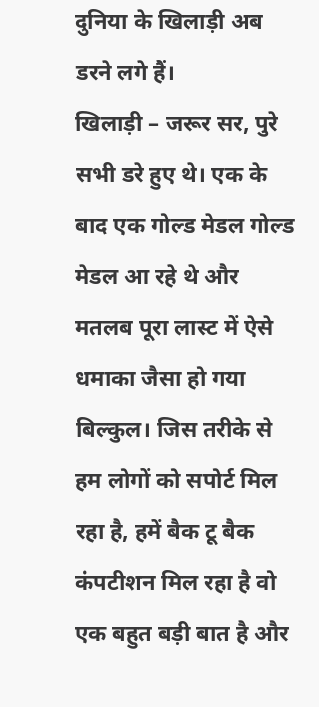दुनिया के खिलाड़ी अब डरने लगे हैं।
खिलाड़ी – जरूर सर, पुरे सभी डरे हुए थे। एक के बाद एक गोल्ड मेडल गोल्ड मेडल आ रहे थे और मतलब पूरा लास्ट में ऐसे धमाका जैसा हो गया बिल्कुल। जिस तरीके से हम लोगों को सपोर्ट मिल रहा है, हमें बैक टू बैक कंपटीशन मिल रहा है वो एक बहुत बड़ी बात है और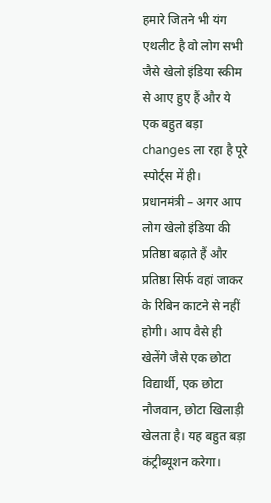हमारे जितने भी यंग एथलीट है वो लोग सभी जैसे खेलो इंडिया स्कीम से आए हुए हैं और ये एक बहुत बड़ा changes ला रहा है पूरे स्पोर्ट्स में ही।
प्रधानमंत्री – अगर आप लोग खेलो इंडिया की प्रतिष्ठा बढ़ाते हैं और प्रतिष्ठा सिर्फ वहां जाकर के रिबिन काटने से नहीं होगी। आप वैसे ही खेलेंगे जैसे एक छोटा विद्यार्थी, एक छोटा नौजवान, छोटा खिलाड़ी खेलता है। यह बहुत बड़ा कंट्रीब्यूशन करेगा।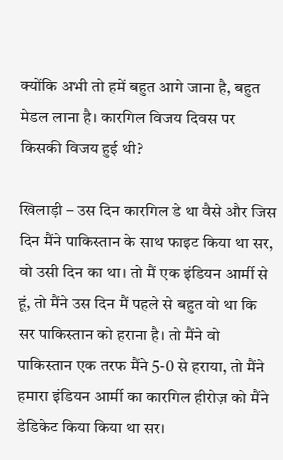क्योंकि अभी तो हमें बहुत आगे जाना है, बहुत मेडल लाना है। कारगिल विजय दिवस पर किसकी विजय हुई थी?

खिलाड़ी – उस दिन कारगिल डे था वैसे और जिस दिन मैंने पाकिस्तान के साथ फाइट किया था सर, वो उसी दिन का था। तो मैं एक इंडियन आर्मी से हूं, तो मैंने उस दिन मैं पहले से बहुत वो था कि सर पाकिस्तान को हराना है। तो मैंने वो पाकिस्तान एक तरफ मैंने 5-0 से हराया, तो मैंने हमारा इंडियन आर्मी का कारगिल हीरोज़ को मैंने डेडिकेट किया किया था सर।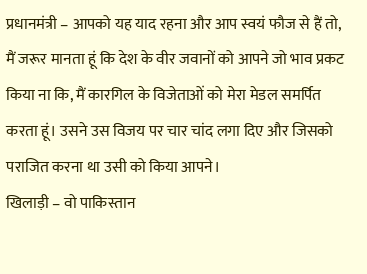प्रधानमंत्री – आपको यह याद रहना और आप स्वयं फौज से हैं तो, मैं जरूर मानता हूं कि देश के वीर जवानों को आपने जो भाव प्रकट किया ना कि, मैं कारगिल के विजेताओं को मेरा मेडल समर्पित करता हूं। उसने उस विजय पर चार चांद लगा दिए और जिसको पराजित करना था उसी को किया आपने।
खिलाड़ी – वो पाकिस्तान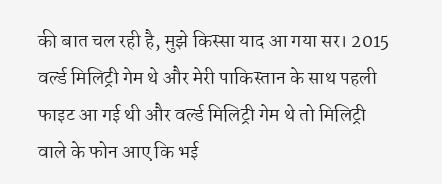की बात चल रही है, मुझे किस्सा याद आ गया सर। 2015 वर्ल्ड मिलिट्री गेम थे और मेरी पाकिस्तान के साथ पहली फाइट आ गई थी और वर्ल्ड मिलिट्री गेम थे तो मिलिट्री वाले के फोन आए कि भई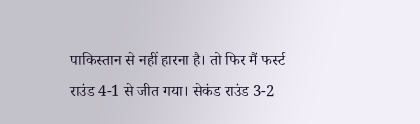पाकिस्तान से नहीं हारना है। तो फिर मैं फर्स्ट राउंड 4-1 से जीत गया। सेकंड राउंड 3-2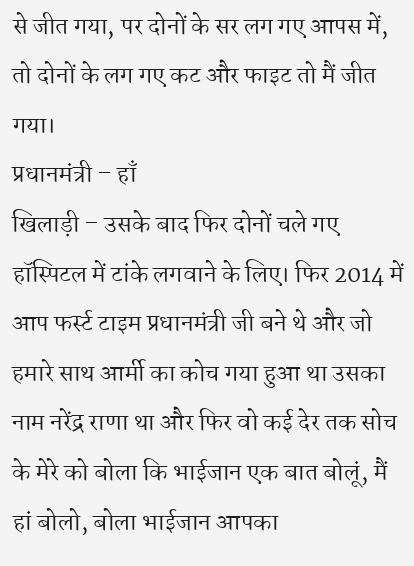से जीत गया, पर दोनों के सर लग गए आपस में, तो दोनों के लग गए कट और फाइट तो मैं जीत गया।
प्रधानमंत्री – हाँ
खिलाड़ी – उसके बाद फिर दोनों चले गए हॉस्पिटल में टांके लगवाने के लिए। फिर 2014 में आप फर्स्ट टाइम प्रधानमंत्री जी बने थे और जो हमारे साथ आर्मी का कोच गया हुआ था उसका नाम नरेंद्र राणा था और फिर वो कई देर तक सोच के मेरे को बोला कि भाईजान एक बात बोलूं, मैं हां बोलो, बोला भाईजान आपका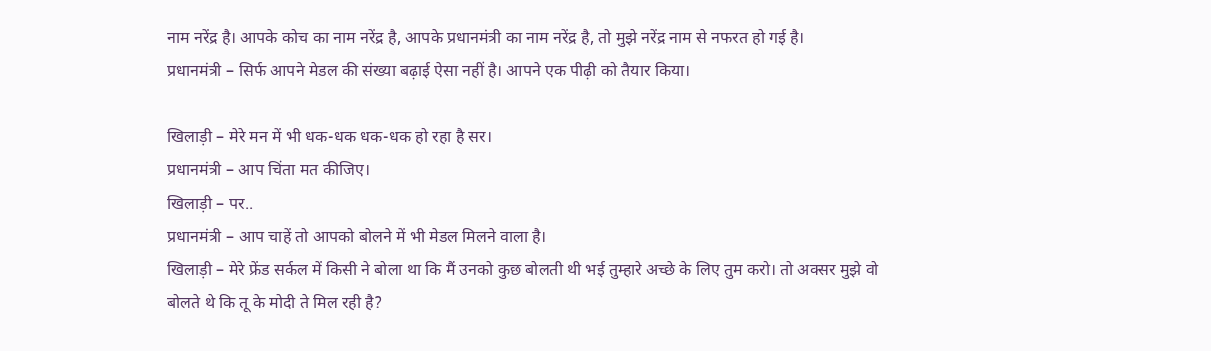नाम नरेंद्र है। आपके कोच का नाम नरेंद्र है, आपके प्रधानमंत्री का नाम नरेंद्र है, तो मुझे नरेंद्र नाम से नफरत हो गई है।
प्रधानमंत्री – सिर्फ आपने मेडल की संख्या बढ़ाई ऐसा नहीं है। आपने एक पीढ़ी को तैयार किया।

खिलाड़ी – मेरे मन में भी धक-धक धक-धक हो रहा है सर।
प्रधानमंत्री – आप चिंता मत कीजिए।
खिलाड़ी – पर..
प्रधानमंत्री – आप चाहें तो आपको बोलने में भी मेडल मिलने वाला है।
खिलाड़ी – मेरे फ्रेंड सर्कल में किसी ने बोला था कि मैं उनको कुछ बोलती थी भई तुम्हारे अच्छे के लिए तुम करो। तो अक्सर मुझे वो बोलते थे कि तू के मोदी ते मिल रही है?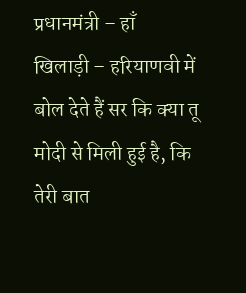प्रधानमंत्री – हाँ
खिलाड़ी – हरियाणवी में बोल देते हैं सर कि क्या तू मोदी से मिली हुई है, कि तेरी बात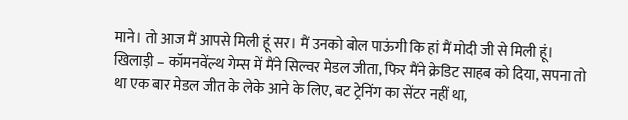माने। तो आज मैं आपसे मिली हूं सर। मैं उनको बोल पाऊंगी कि हां मैं मोदी जी से मिली हूं।
खिलाड़ी – कॉमनवेंल्थ गेम्स में मैंने सिल्वर मेडल जीता, फिर मैंने क्रेडिट साहब को दिया, सपना तो था एक बार मेडल जीत के लेके आने के लिए, बट ट्रेनिंग का सेंटर नहीं था,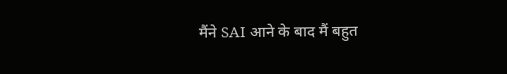मैंने SAI आने के बाद मैं बहुत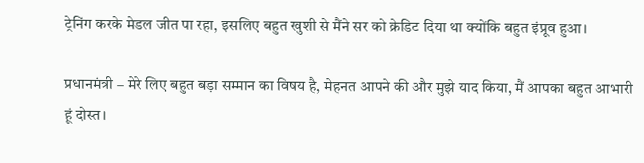ट्रेनिंग करके मेडल जीत पा रहा, इसलिए बहुत खुशी से मैंने सर को क्रेडिट दिया था क्योंकि बहुत इंप्रूव हुआ।

प्रधानमंत्री – मेरे लिए बहुत बड़ा सम्मान का विषय है, मेहनत आपने की और मुझे याद किया, मैं आपका बहुत आभारी हूं दोस्त।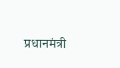प्रधानमंत्री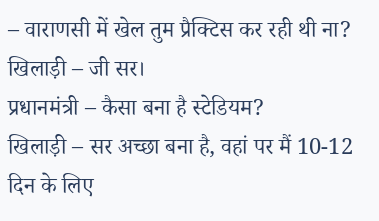– वाराणसी में खेल तुम प्रैक्टिस कर रही थी ना?
खिलाड़ी – जी सर।
प्रधानमंत्री – कैसा बना है स्टेडियम?
खिलाड़ी – सर अच्छा बना है, वहां पर मैं 10-12 दिन के लिए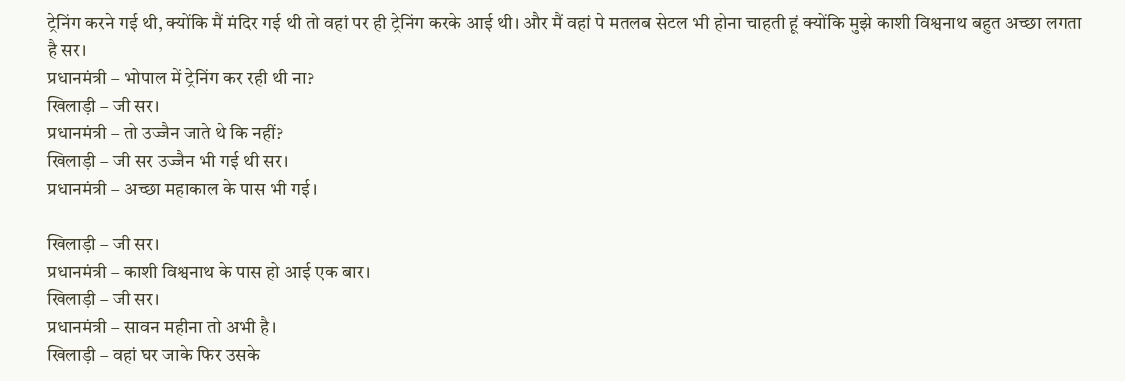ट्रेनिंग करने गई थी, क्योंकि मैं मंदिर गई थी तो वहां पर ही ट्रेनिंग करके आई थी। और मैं वहां पे मतलब सेटल भी होना चाहती हूं क्योंकि मुझे काशी विश्वनाथ बहुत अच्छा लगता है सर।
प्रधानमंत्री – भोपाल में ट्रेनिंग कर रही थी ना?
खिलाड़ी – जी सर।
प्रधानमंत्री – तो उज्जैन जाते थे कि नहीं?
खिलाड़ी – जी सर उज्जैन भी गई थी सर।
प्रधानमंत्री – अच्छा महाकाल के पास भी गई।

खिलाड़ी – जी सर।
प्रधानमंत्री – काशी विश्वनाथ के पास हो आई एक बार।
खिलाड़ी – जी सर।
प्रधानमंत्री – सावन महीना तो अभी है।
खिलाड़ी – वहां घर जाके फिर उसके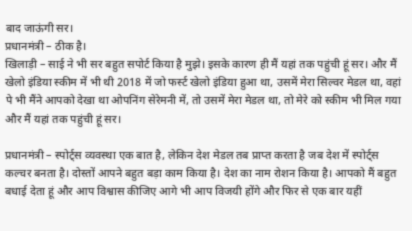बाद जाऊंगी सर।
प्रधानमंत्री – ठीक है।
खिलाड़ी – साई ने भी सर बहुत सपोर्ट किया है मुझे। इसके कारण ही मैं यहां तक पहुंची हूं सर। और मैं खेलो इंडिया स्कीम में भी थी 2018 में जो फर्स्ट खेलो इंडिया हुआ था, उसमें मेरा सिल्वर मेडल था, वहां पे भी मैंने आपको देखा था ओपनिंग सेरेमनी में, तो उसमें मेरा मेडल था, तो मेरे को स्कीम भी मिल गया और मैं यहां तक पहुंची हूं सर।

प्रधानमंत्री – स्पोर्ट्स व्यवस्था एक बात है, लेकिन देश मेडल तब प्राप्त करता है जब देश में स्पोर्ट्स कल्चर बनता है। दोस्तों आपने बहुत बड़ा काम किया है। देश का नाम रोशन किया है। आपको मैं बहुत बधाई देता हूं और आप विश्वास कीजिए आगे भी आप विजयी होंगे और फिर से एक बार यहीं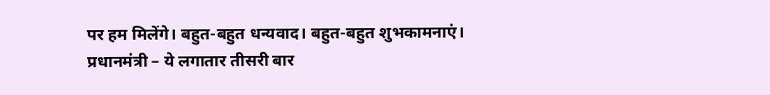पर हम मिलेंगे। बहुत-बहुत धन्यवाद। बहुत-बहुत शुभकामनाएं।
प्रधानमंत्री – ये लगातार तीसरी बार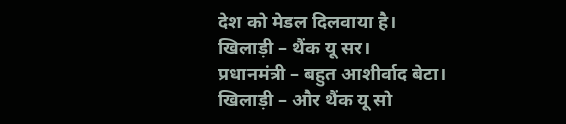देश को मेडल दिलवाया है।
खिलाड़ी – थैंक यू सर।
प्रधानमंत्री – बहुत आशीर्वाद बेटा।
खिलाड़ी – और थैंक यू सो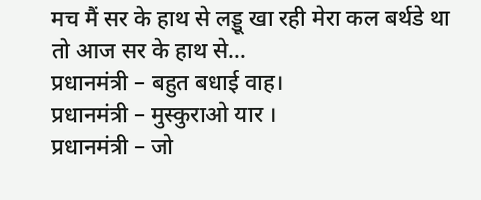मच मैं सर के हाथ से लड्डू खा रही मेरा कल बर्थडे था तो आज सर के हाथ से…
प्रधानमंत्री – बहुत बधाई वाह।
प्रधानमंत्री – मुस्कुराओ यार ।
प्रधानमंत्री – जो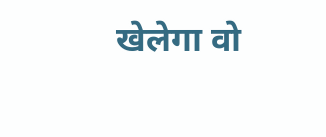खेलेगा वो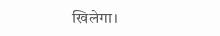खिलेगा।